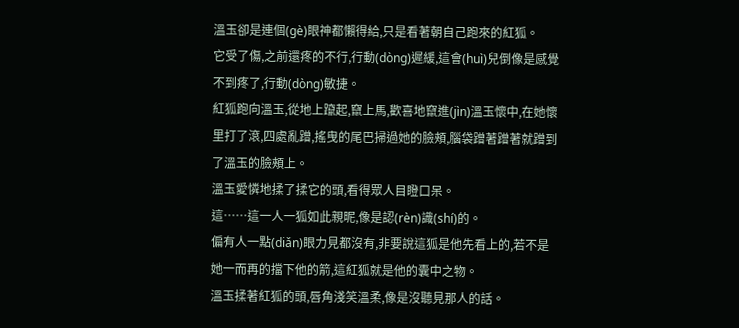溫玉卻是連個(gè)眼神都懶得給,只是看著朝自己跑來的紅狐。
它受了傷,之前還疼的不行,行動(dòng)遲緩,這會(huì)兒倒像是感覺不到疼了,行動(dòng)敏捷。
紅狐跑向溫玉,從地上躥起,竄上馬,歡喜地竄進(jìn)溫玉懷中,在她懷里打了滾,四處亂蹭,搖曳的尾巴掃過她的臉頰,腦袋蹭著蹭著就蹭到了溫玉的臉頰上。
溫玉愛憐地揉了揉它的頭,看得眾人目瞪口呆。
這……這一人一狐如此親昵,像是認(rèn)識(shí)的。
偏有人一點(diǎn)眼力見都沒有,非要說這狐是他先看上的,若不是她一而再的擋下他的箭,這紅狐就是他的囊中之物。
溫玉揉著紅狐的頭,唇角淺笑溫柔,像是沒聽見那人的話。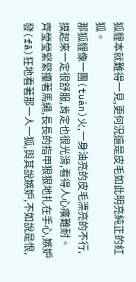狐貍本就難得一見,更何況還是皮毛如此明亮純正的紅狐。
那狐貍像一團(tuán)火,一身油亮的皮毛漂亮的不行,摸起來一定很舒服,肯定也很光滑,看得人心癢難耐。
齊瑩瑩緊緊攥著馬繩,長長的指甲狠狠地扎在手心,嫉妒發(fā)狂地看著那一人一狐,與其說嫉妒,不如說是恨,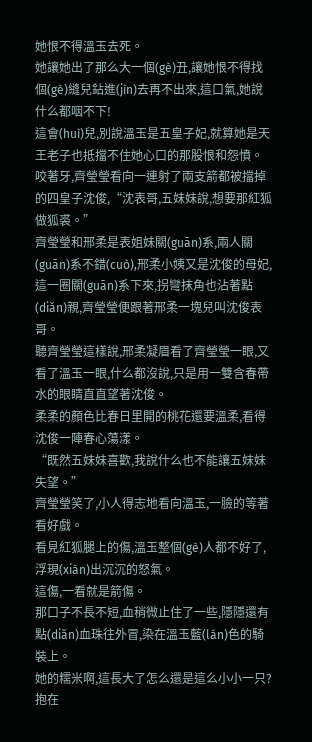她恨不得溫玉去死。
她讓她出了那么大一個(gè)丑,讓她恨不得找個(gè)縫兒鉆進(jìn)去再不出來,這口氣,她說什么都咽不下!
這會(huì)兒,別說溫玉是五皇子妃,就算她是天王老子也抵擋不住她心口的那股恨和怨憤。
咬著牙,齊瑩瑩看向一連射了兩支箭都被擋掉的四皇子沈俊,“沈表哥,五妹妹說,想要那紅狐做狐裘。”
齊瑩瑩和邢柔是表姐妹關(guān)系,兩人關(guān)系不錯(cuò),邢柔小姨又是沈俊的母妃,這一圈關(guān)系下來,拐彎抹角也沾著點(diǎn)親,齊瑩瑩便跟著邢柔一塊兒叫沈俊表哥。
聽齊瑩瑩這樣說,邢柔凝眉看了齊瑩瑩一眼,又看了溫玉一眼,什么都沒說,只是用一雙含春帶水的眼睛直直望著沈俊。
柔柔的顏色比春日里開的桃花還要溫柔,看得沈俊一陣春心蕩漾。
“既然五妹妹喜歡,我說什么也不能讓五妹妹失望。”
齊瑩瑩笑了,小人得志地看向溫玉,一臉的等著看好戲。
看見紅狐腿上的傷,溫玉整個(gè)人都不好了,浮現(xiàn)出沉沉的怒氣。
這傷,一看就是箭傷。
那口子不長不短,血稍微止住了一些,隱隱還有點(diǎn)血珠往外冒,染在溫玉藍(lán)色的騎裝上。
她的糯米啊,這長大了怎么還是這么小小一只?抱在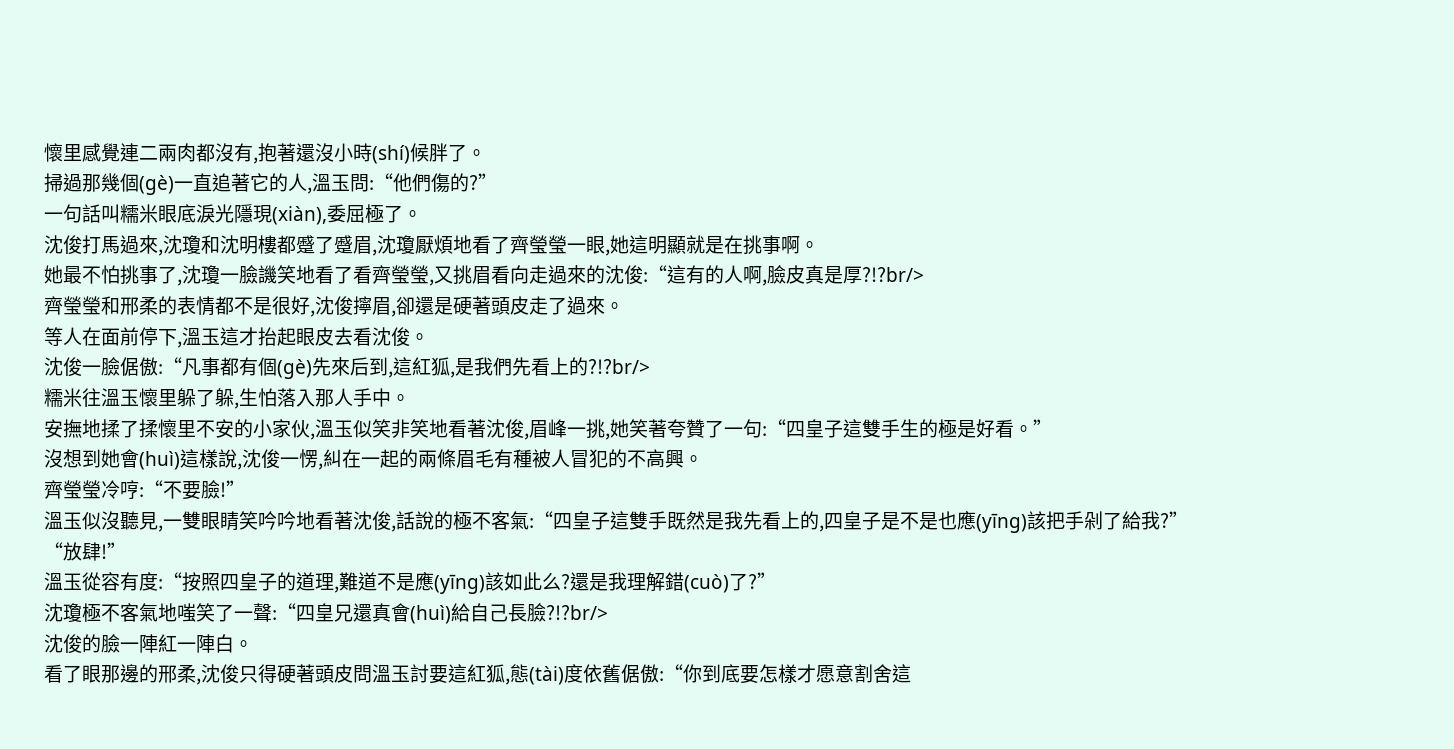懷里感覺連二兩肉都沒有,抱著還沒小時(shí)候胖了。
掃過那幾個(gè)一直追著它的人,溫玉問:“他們傷的?”
一句話叫糯米眼底淚光隱現(xiàn),委屈極了。
沈俊打馬過來,沈瓊和沈明樓都蹙了蹙眉,沈瓊厭煩地看了齊瑩瑩一眼,她這明顯就是在挑事啊。
她最不怕挑事了,沈瓊一臉譏笑地看了看齊瑩瑩,又挑眉看向走過來的沈俊:“這有的人啊,臉皮真是厚?!?br/>
齊瑩瑩和邢柔的表情都不是很好,沈俊擰眉,卻還是硬著頭皮走了過來。
等人在面前停下,溫玉這才抬起眼皮去看沈俊。
沈俊一臉倨傲:“凡事都有個(gè)先來后到,這紅狐,是我們先看上的?!?br/>
糯米往溫玉懷里躲了躲,生怕落入那人手中。
安撫地揉了揉懷里不安的小家伙,溫玉似笑非笑地看著沈俊,眉峰一挑,她笑著夸贊了一句:“四皇子這雙手生的極是好看。”
沒想到她會(huì)這樣說,沈俊一愣,糾在一起的兩條眉毛有種被人冒犯的不高興。
齊瑩瑩冷哼:“不要臉!”
溫玉似沒聽見,一雙眼睛笑吟吟地看著沈俊,話說的極不客氣:“四皇子這雙手既然是我先看上的,四皇子是不是也應(yīng)該把手剁了給我?”
“放肆!”
溫玉從容有度:“按照四皇子的道理,難道不是應(yīng)該如此么?還是我理解錯(cuò)了?”
沈瓊極不客氣地嗤笑了一聲:“四皇兄還真會(huì)給自己長臉?!?br/>
沈俊的臉一陣紅一陣白。
看了眼那邊的邢柔,沈俊只得硬著頭皮問溫玉討要這紅狐,態(tài)度依舊倨傲:“你到底要怎樣才愿意割舍這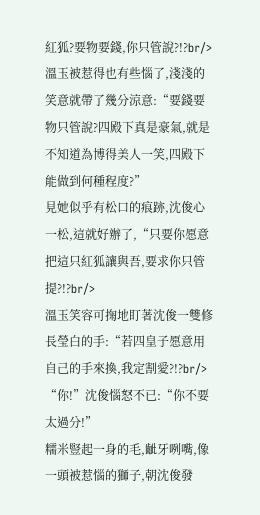紅狐?要物要錢,你只管說?!?br/>
溫玉被惹得也有些惱了,淺淺的笑意就帶了幾分涼意:“要錢要物只管說?四殿下真是豪氣,就是不知道為博得美人一笑,四殿下能做到何種程度?”
見她似乎有松口的痕跡,沈俊心一松,這就好辦了,“只要你愿意把這只紅狐讓與吾,要求你只管提?!?br/>
溫玉笑容可掬地盯著沈俊一雙修長瑩白的手:“若四皇子愿意用自己的手來換,我定割愛?!?br/>
“你!”沈俊惱怒不已:“你不要太過分!”
糯米豎起一身的毛,齜牙咧嘴,像一頭被惹惱的獅子,朝沈俊發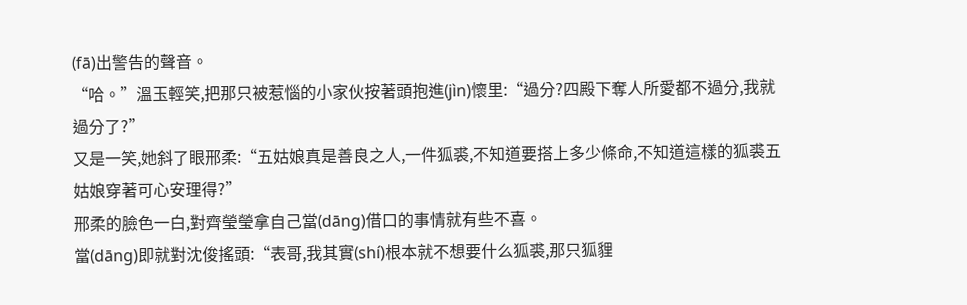(fā)出警告的聲音。
“哈。”溫玉輕笑,把那只被惹惱的小家伙按著頭抱進(jìn)懷里:“過分?四殿下奪人所愛都不過分,我就過分了?”
又是一笑,她斜了眼邢柔:“五姑娘真是善良之人,一件狐裘,不知道要搭上多少條命,不知道這樣的狐裘五姑娘穿著可心安理得?”
邢柔的臉色一白,對齊瑩瑩拿自己當(dāng)借口的事情就有些不喜。
當(dāng)即就對沈俊搖頭:“表哥,我其實(shí)根本就不想要什么狐裘,那只狐貍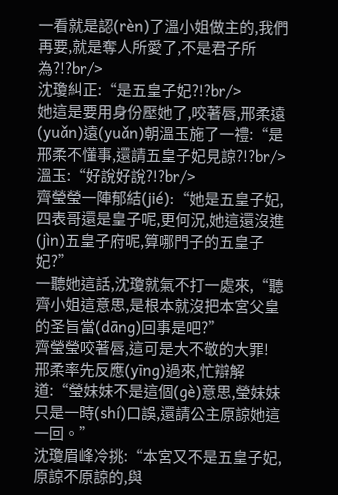一看就是認(rèn)了溫小姐做主的,我們再要,就是奪人所愛了,不是君子所為?!?br/>
沈瓊糾正:“是五皇子妃?!?br/>
她這是要用身份壓她了,咬著唇,邢柔遠(yuǎn)遠(yuǎn)朝溫玉施了一禮:“是邢柔不懂事,還請五皇子妃見諒?!?br/>
溫玉:“好說好說?!?br/>
齊瑩瑩一陣郁結(jié):“她是五皇子妃,四表哥還是皇子呢,更何況,她這還沒進(jìn)五皇子府呢,算哪門子的五皇子妃?”
一聽她這話,沈瓊就氣不打一處來,“聽齊小姐這意思,是根本就沒把本宮父皇的圣旨當(dāng)回事是吧?”
齊瑩瑩咬著唇,這可是大不敬的大罪!
邢柔率先反應(yīng)過來,忙辯解道:“瑩妹妹不是這個(gè)意思,瑩妹妹只是一時(shí)口誤,還請公主原諒她這一回。”
沈瓊眉峰冷挑:“本宮又不是五皇子妃,原諒不原諒的,與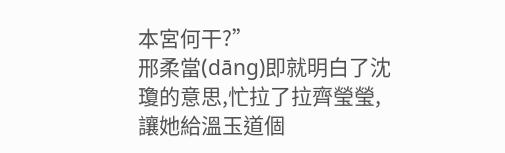本宮何干?”
邢柔當(dāng)即就明白了沈瓊的意思,忙拉了拉齊瑩瑩,讓她給溫玉道個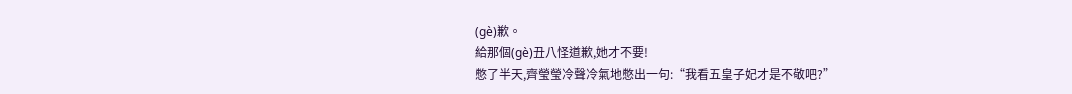(gè)歉。
給那個(gè)丑八怪道歉,她才不要!
憋了半天,齊瑩瑩冷聲冷氣地憋出一句:“我看五皇子妃才是不敬吧?”